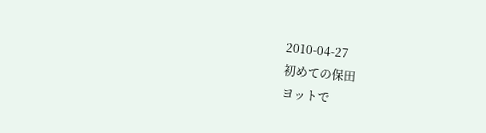2010-04-27
初めての保田
ヨットで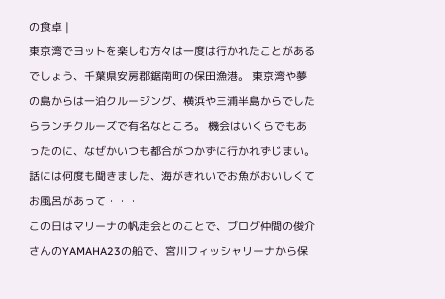の食卓 |
東京湾でヨットを楽しむ方々は一度は行かれたことがあるでしょう、千葉県安房郡鋸南町の保田漁港。 東京湾や夢の島からは一泊クルージング、横浜や三浦半島からでしたらランチクルーズで有名なところ。 機会はいくらでもあったのに、なぜかいつも都合がつかずに行かれずじまい。 話には何度も聞きました、海がきれいでお魚がおいしくてお風呂があって・・・
この日はマリーナの帆走会とのことで、ブログ仲間の俊介さんのYAMAHA23の船で、宮川フィッシャリーナから保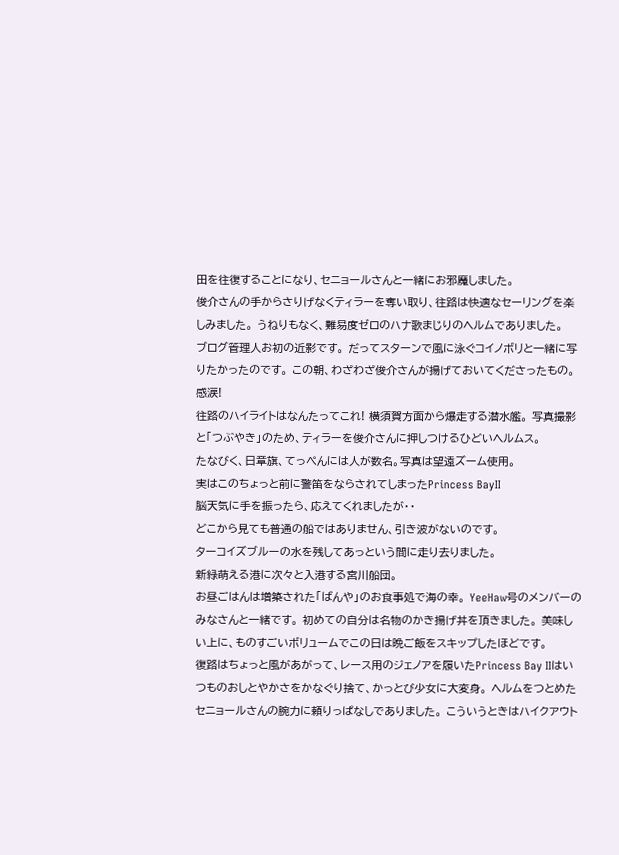田を往復することになり、セニョールさんと一緒にお邪魔しました。
俊介さんの手からさりげなくティラーを奪い取り、往路は快適なセーリングを楽しみました。 うねりもなく、難易度ゼロのハナ歌まじりのヘルムでありました。
ブログ管理人お初の近影です。 だってスターンで風に泳ぐコイノボリと一緒に写りたかったのです。 この朝、わざわざ俊介さんが揚げておいてくださったもの。感涙!
往路のハイライトはなんたってこれ! 横須賀方面から爆走する潜水艦。 写真撮影と「つぶやき」のため、ティラーを俊介さんに押しつけるひどいヘルムス。
たなびく、日章旗、てっぺんには人が数名。写真は望遠ズーム使用。
実はこのちょっと前に警笛をならされてしまったPrincess BayII
脳天気に手を振ったら、応えてくれましたが・・
どこから見ても普通の船ではありません、引き波がないのです。
ターコイズブルーの水を残してあっという間に走り去りました。
新緑萌える港に次々と入港する宮川船団。
お昼ごはんは増築された「ばんや」のお食事処で海の幸。 YeeHaw号のメンバーのみなさんと一緒です。 初めての自分は名物のかき揚げ丼を頂きました。 美味しい上に、ものすごいボリュームでこの日は晩ご飯をスキップしたほどです。
復路はちょっと風があがって、レース用のジェノアを履いたPrincess Bay IIはいつものおしとやかさをかなぐり捨て、かっとび少女に大変身。 ヘルムをつとめたセニョールさんの腕力に頼りっぱなしでありました。 こういうときはハイクアウト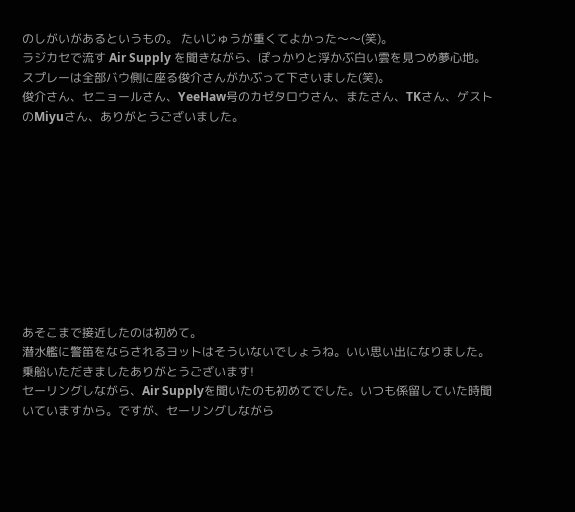のしがいがあるというもの。 たいじゅうが重くてよかった〜〜(笑)。
ラジカセで流す Air Supply を聞きながら、ぽっかりと浮かぶ白い雲を見つめ夢心地。 スプレーは全部バウ側に座る俊介さんがかぶって下さいました(笑)。
俊介さん、セニョールさん、YeeHaw号のカゼタロウさん、またさん、TKさん、ゲストのMiyuさん、ありがとうございました。










あそこまで接近したのは初めて。
潜水艦に警笛をならされるヨットはそういないでしょうね。いい思い出になりました。乗船いただきましたありがとうございます!
セーリングしながら、Air Supplyを聞いたのも初めてでした。いつも係留していた時聞いていますから。ですが、セーリングしながら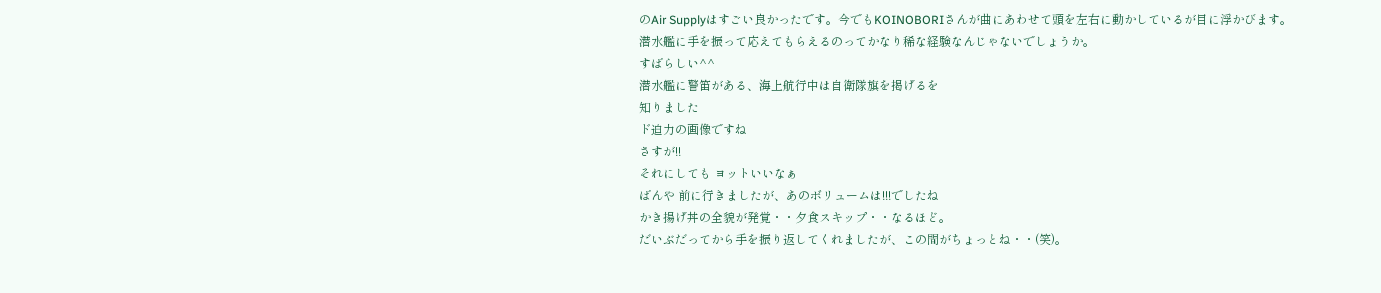のAir Supplyはすごい良かったです。今でもKOINOBORIさんが曲にあわせて頭を左右に動かしているが目に浮かびます。
潜水艦に手を振って応えてもらえるのってかなり稀な経験なんじゃないでしょうか。
すばらしい^^
潜水艦に警笛がある、海上航行中は自衛隊旗を掲げるを
知りました
ド迫力の画像ですね
さすが!!
それにしても ヨットいいなぁ
ばんや 前に行きましたが、あのボリュームは!!!でしたね
かき揚げ丼の全貌が発覚・・夕食スキップ・・なるほど。
だいぶだってから手を振り返してくれましたが、この間がちょっとね・・(笑)。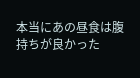本当にあの昼食は腹持ちが良かった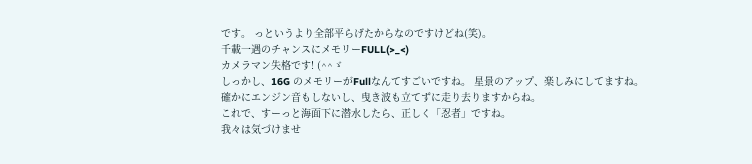です。 っというより全部平らげたからなのですけどね(笑)。
千載一遇のチャンスにメモリーFULL(>_<)
カメラマン失格です! (^^ゞ
しっかし、16G のメモリーがFullなんてすごいですね。 星景のアップ、楽しみにしてますね。
確かにエンジン音もしないし、曳き波も立てずに走り去りますからね。
これで、すーっと海面下に潜水したら、正しく「忍者」ですね。
我々は気づけませ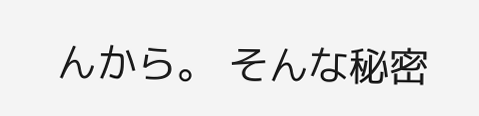んから。 そんな秘密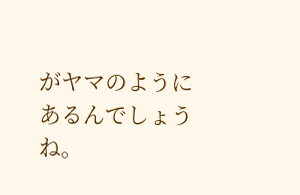がヤマのようにあるんでしょうね。